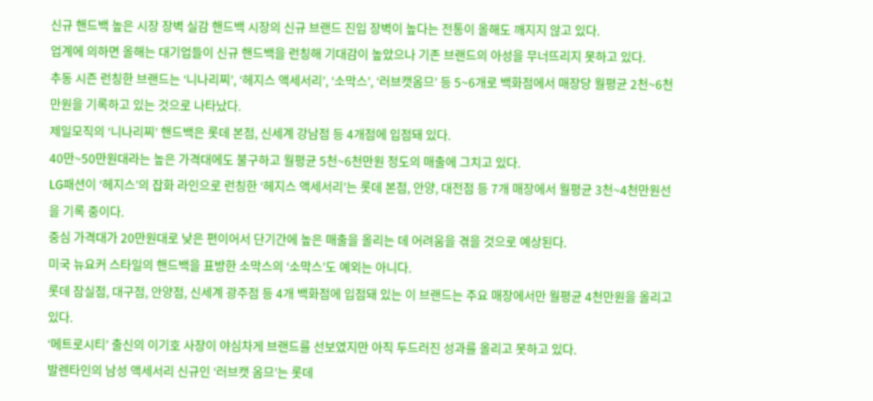신규 핸드백 높은 시장 장벽 실감 핸드백 시장의 신규 브랜드 진입 장벽이 높다는 전통이 올해도 깨지지 않고 있다.
업계에 의하면 올해는 대기업들이 신규 핸드백을 런칭해 기대감이 높았으나 기존 브랜드의 아성을 무너뜨리지 못하고 있다.
추동 시즌 런칭한 브랜드는 ‘니나리찌’, ‘헤지스 액세서리’, ‘소막스’, ‘러브캣옴므’ 등 5~6개로 백화점에서 매장당 월평균 2천~6천만원을 기록하고 있는 것으로 나타났다.
제일모직의 ‘니나리찌’ 핸드백은 롯데 본점, 신세계 강남점 등 4개점에 입점돼 있다.
40만~50만원대라는 높은 가격대에도 불구하고 월평균 5천~6천만원 정도의 매출에 그치고 있다.
LG패션이 ‘헤지스’의 잡화 라인으로 런칭한 ‘헤지스 액세서리’는 롯데 본점, 안양, 대전점 등 7개 매장에서 월평균 3천~4천만원선을 기록 중이다.
중심 가격대가 20만원대로 낮은 편이어서 단기간에 높은 매출을 올리는 데 어려움을 겪을 것으로 예상된다.
미국 뉴요커 스타일의 핸드백을 표방한 소막스의 ‘소막스’도 예외는 아니다.
롯데 잠실점, 대구점, 안양점, 신세계 광주점 등 4개 백화점에 입점돼 있는 이 브랜드는 주요 매장에서만 월평균 4천만원을 올리고 있다.
‘메트로시티’ 출신의 이기호 사장이 야심차게 브랜드를 선보였지만 아직 두드러진 성과를 올리고 못하고 있다.
발렌타인의 남성 액세서리 신규인 ‘러브캣 옴므’는 롯데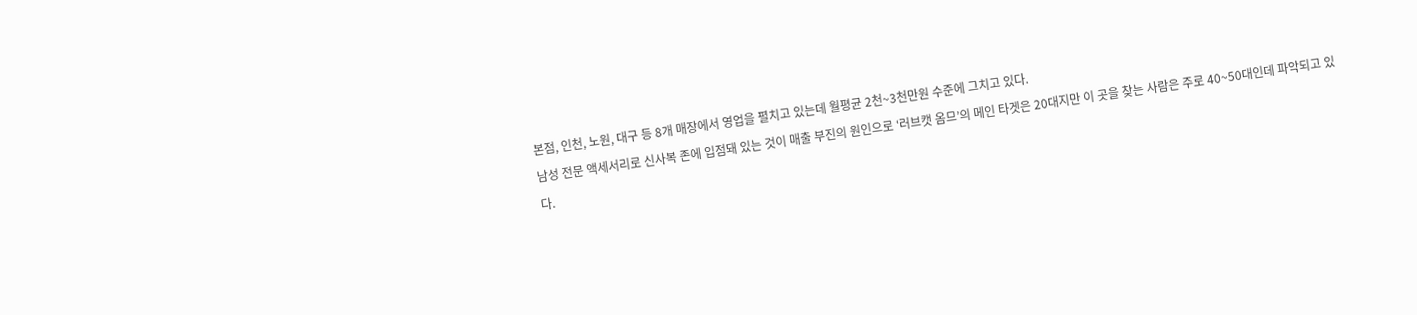본점, 인천, 노원, 대구 등 8개 매장에서 영업을 펼치고 있는데 월평균 2천~3천만원 수준에 그치고 있다.
남성 전문 액세서리로 신사복 존에 입점돼 있는 것이 매출 부진의 원인으로 ‘러브캣 옴므’의 메인 타겟은 20대지만 이 곳을 찾는 사람은 주로 40~50대인데 파악되고 있다.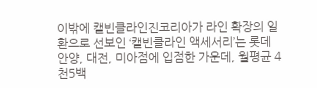이밖에 캘빈클라인진코리아가 라인 확장의 일환으로 선보인 ‘캘빈클라인 액세서리’는 롯데 안양, 대전, 미아점에 입점한 가운데, 월평균 4천5백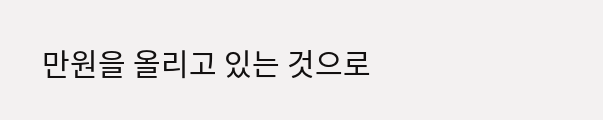만원을 올리고 있는 것으로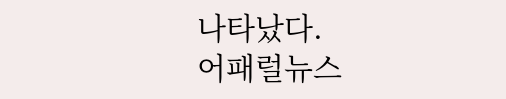나타났다.
어패럴뉴스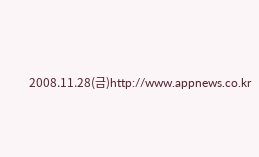2008.11.28(금)http://www.appnews.co.kr